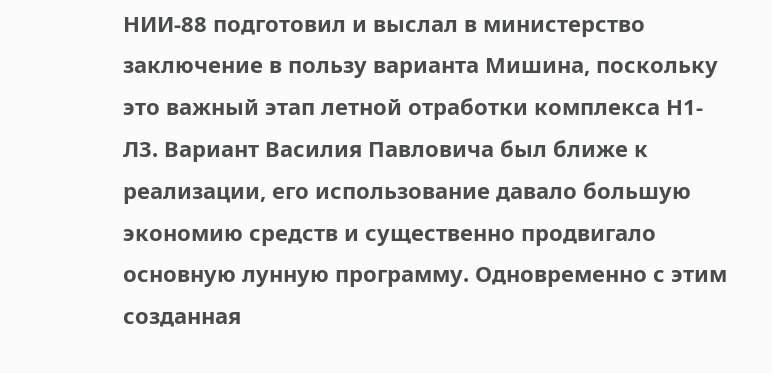НИИ-88 подготовил и выслал в министерство заключение в пользу варианта Мишина, поскольку это важный этап летной отработки комплекса Н1-Л3. Вариант Василия Павловича был ближе к реализации, его использование давало большую экономию средств и существенно продвигало основную лунную программу. Одновременно с этим созданная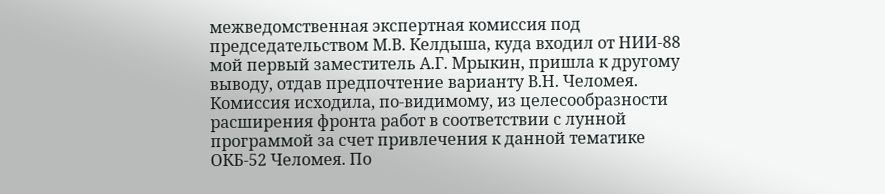межведомственная экспертная комиссия под председательством М.В. Келдыша, куда входил от НИИ-88 мой первый заместитель А.Г. Мрыкин, пришла к другому выводу, отдав предпочтение варианту В.Н. Челомея. Комиссия исходила, по-видимому, из целесообразности расширения фронта работ в соответствии с лунной программой за счет привлечения к данной тематике ОКБ-52 Челомея. По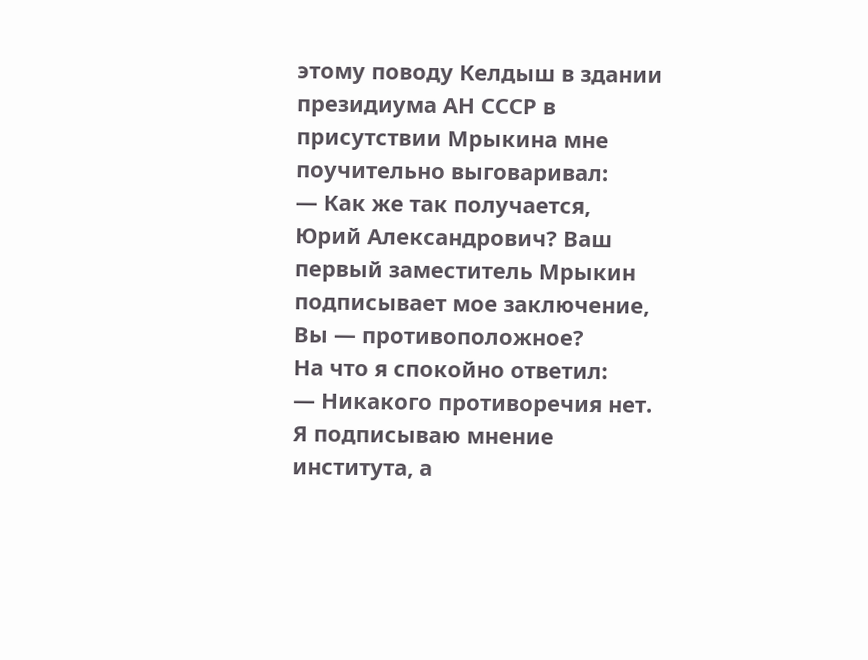этому поводу Келдыш в здании президиума АН СССР в присутствии Мрыкина мне поучительно выговаривал:
— Как же так получается, Юрий Александрович? Ваш первый заместитель Мрыкин подписывает мое заключение, Вы — противоположное?
На что я спокойно ответил:
— Никакого противоречия нет. Я подписываю мнение института, а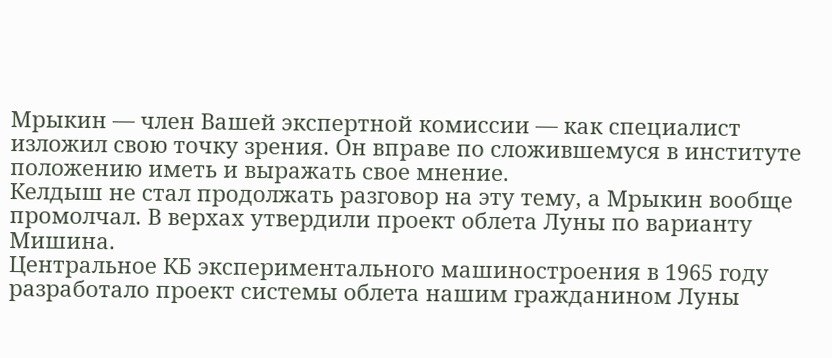Мрыкин — член Вашей экспертной комиссии — как специалист изложил свою точку зрения. Он вправе по сложившемуся в институте положению иметь и выражать свое мнение.
Келдыш не стал продолжать разговор на эту тему, а Мрыкин вообще промолчал. В верхах утвердили проект облета Луны по варианту Мишина.
Центральное КБ экспериментального машиностроения в 1965 году разработало проект системы облета нашим гражданином Луны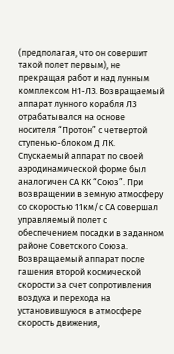(предполагая, что он совершит такой полет первым), не прекращая работ и над лунным комплексом Н1-Л3. Возвращаемый аппарат лунного корабля Л3 отрабатывался на основе носителя “Протон” с четвертой ступенью-блоком Д ЛК. Спускаемый аппарат по своей аэродинамической форме был аналогичен СА КК “Союз”. При возвращении в земную атмосферу со скоростью 11км/с СА совершал управляемый полет с обеспечением посадки в заданном районе Советского Союза. Возвращаемый аппарат после гашения второй космической скорости за счет сопротивления воздуха и перехода на установившуюся в атмосфере скорость движения,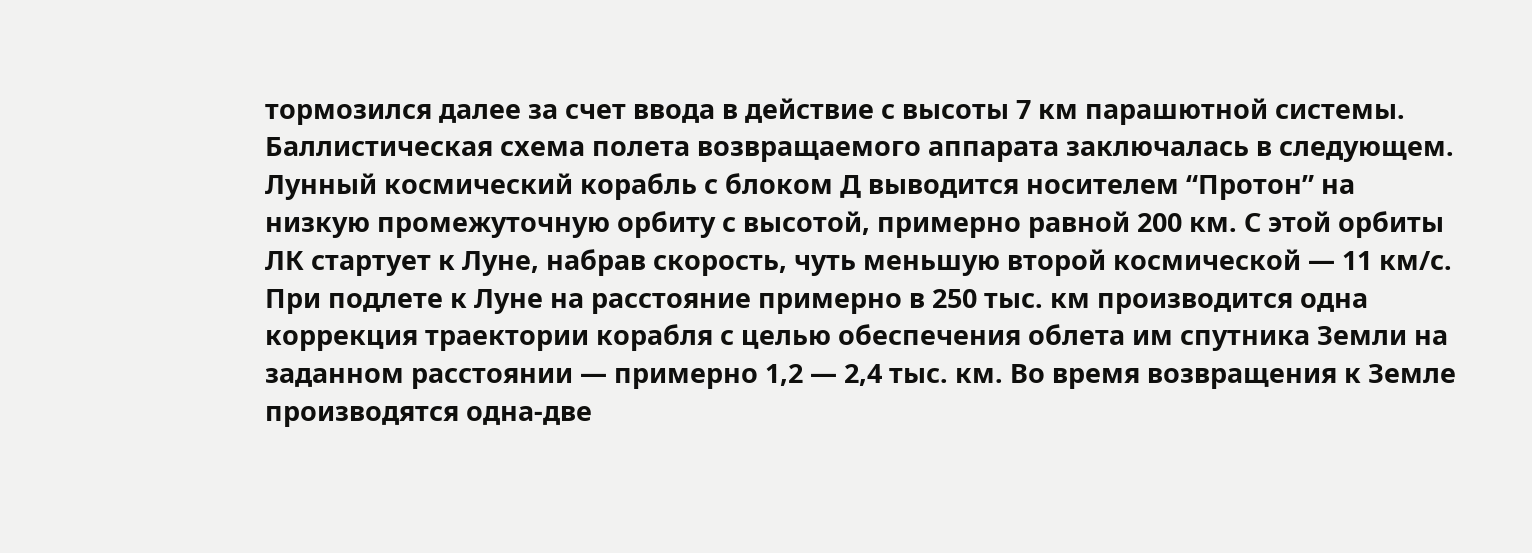тормозился далее за счет ввода в действие с высоты 7 км парашютной системы. Баллистическая схема полета возвращаемого аппарата заключалась в следующем.
Лунный космический корабль с блоком Д выводится носителем “Протон” на низкую промежуточную орбиту с высотой, примерно равной 200 км. С этой орбиты ЛК стартует к Луне, набрав скорость, чуть меньшую второй космической — 11 км/с. При подлете к Луне на расстояние примерно в 250 тыс. км производится одна коррекция траектории корабля с целью обеспечения облета им спутника Земли на заданном расстоянии — примерно 1,2 — 2,4 тыс. км. Во время возвращения к Земле производятся одна-две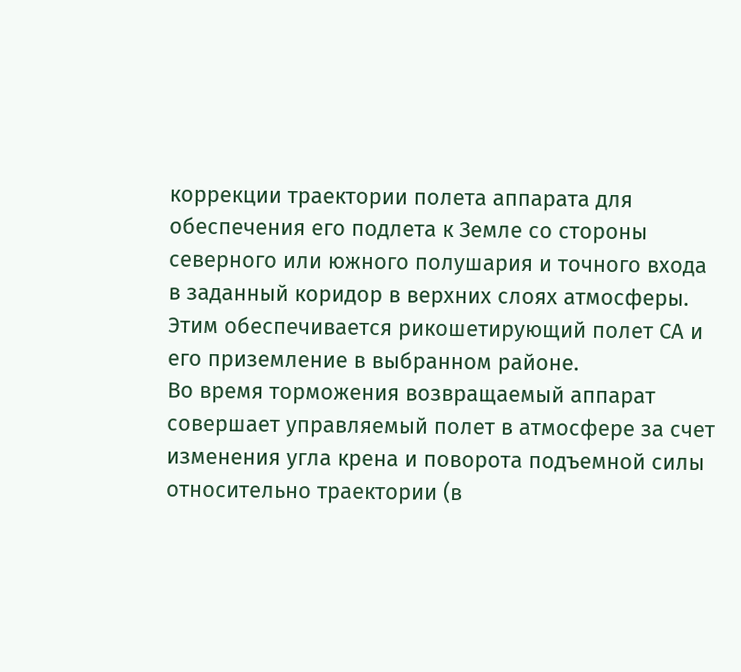коррекции траектории полета аппарата для обеспечения его подлета к Земле со стороны северного или южного полушария и точного входа в заданный коридор в верхних слоях атмосферы. Этим обеспечивается рикошетирующий полет СА и его приземление в выбранном районе.
Во время торможения возвращаемый аппарат совершает управляемый полет в атмосфере за счет изменения угла крена и поворота подъемной силы относительно траектории (в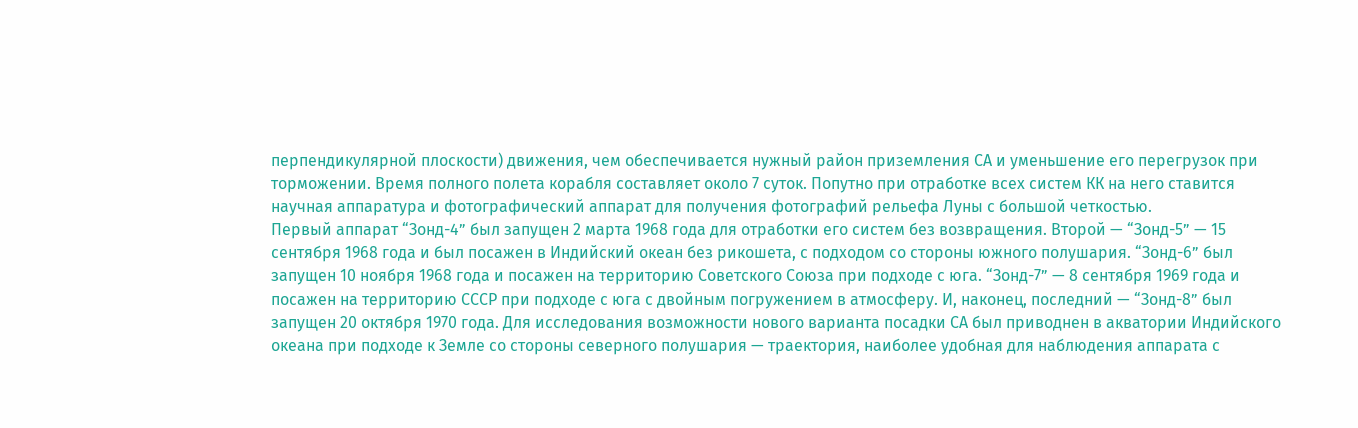перпендикулярной плоскости) движения, чем обеспечивается нужный район приземления СА и уменьшение его перегрузок при торможении. Время полного полета корабля составляет около 7 суток. Попутно при отработке всех систем КК на него ставится научная аппаратура и фотографический аппарат для получения фотографий рельефа Луны с большой четкостью.
Первый аппарат “Зонд-4” был запущен 2 марта 1968 года для отработки его систем без возвращения. Второй — “Зонд-5” — 15 сентября 1968 года и был посажен в Индийский океан без рикошета, с подходом со стороны южного полушария. “Зонд-6” был запущен 10 ноября 1968 года и посажен на территорию Советского Союза при подходе с юга. “Зонд-7” — 8 сентября 1969 года и посажен на территорию СССР при подходе с юга с двойным погружением в атмосферу. И, наконец, последний — “Зонд-8” был запущен 20 октября 1970 года. Для исследования возможности нового варианта посадки СА был приводнен в акватории Индийского океана при подходе к Земле со стороны северного полушария — траектория, наиболее удобная для наблюдения аппарата с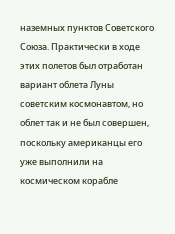наземных пунктов Советского Союза. Практически в ходе этих полетов был отработан вариант облета Луны советским космонавтом, но облет так и не был совершен, поскольку американцы его уже выполнили на космическом корабле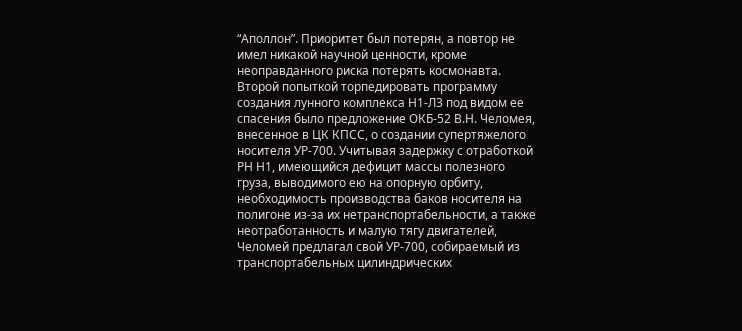“Аполлон”. Приоритет был потерян, а повтор не имел никакой научной ценности, кроме неоправданного риска потерять космонавта.
Второй попыткой торпедировать программу создания лунного комплекса Н1-Л3 под видом ее спасения было предложение ОКБ-52 В.Н. Челомея, внесенное в ЦК КПСС, о создании супертяжелого носителя УР-700. Учитывая задержку с отработкой РН Н1, имеющийся дефицит массы полезного груза, выводимого ею на опорную орбиту, необходимость производства баков носителя на полигоне из-за их нетранспортабельности, а также неотработанность и малую тягу двигателей, Челомей предлагал свой УР-700, собираемый из транспортабельных цилиндрических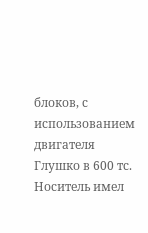блоков, с использованием двигателя Глушко в 600 тс. Носитель имел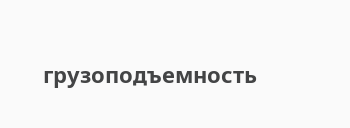грузоподъемность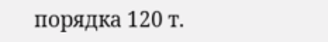порядка 120 т.